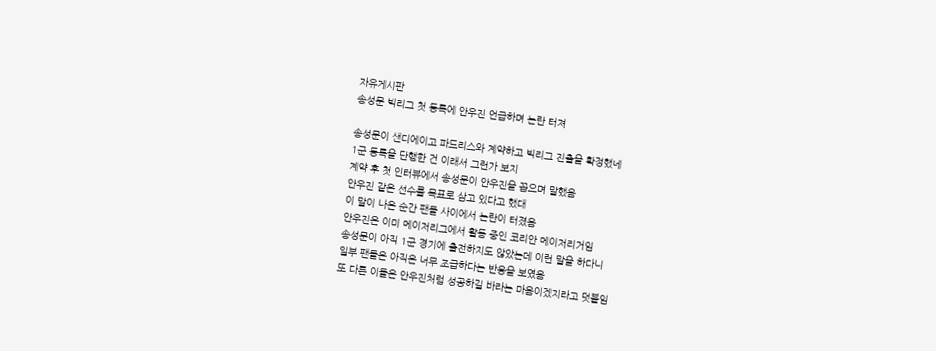자유게시판
송성문 빅리그 첫 등록에 안우진 언급하며 논란 터져

송성문이 샌디에이고 파드리스와 계약하고 빅리그 진출을 확정했네
1군 등록을 단행한 건 이래서 그런가 보지
계약 후 첫 인터뷰에서 송성문이 안우진을 꼽으며 말했음
안우진 같은 선수를 목표로 삼고 있다고 했대
이 말이 나온 순간 팬들 사이에서 논란이 터졌음
안우진은 이미 메이저리그에서 활동 중인 코리안 메이저리거임
송성문이 아직 1군 경기에 출전하지도 않았는데 이런 말을 하다니
일부 팬들은 아직은 너무 조급하다는 반응을 보였음
또 다른 이들은 안우진처럼 성공하길 바라는 마음이겠지라고 덧붙임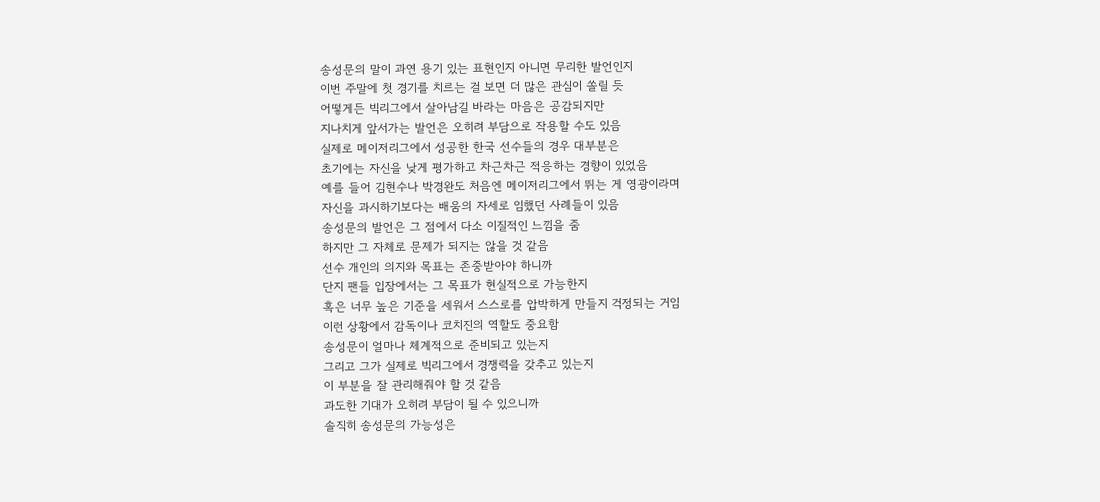송성문의 말이 과연 용기 있는 표현인지 아니면 무리한 발언인지
이번 주말에 첫 경기를 치르는 걸 보면 더 많은 관심이 쏠릴 듯
어떻게든 빅리그에서 살아남길 바라는 마음은 공감되지만
지나치게 앞서가는 발언은 오히려 부담으로 작용할 수도 있음
실제로 메이저리그에서 성공한 한국 선수들의 경우 대부분은
초기에는 자신을 낮게 평가하고 차근차근 적응하는 경향이 있었음
예를 들어 김현수나 박경완도 처음엔 메이저리그에서 뛰는 게 영광이라며
자신을 과시하기보다는 배움의 자세로 임했던 사례들이 있음
송성문의 발언은 그 점에서 다소 이질적인 느낌을 줌
하지만 그 자체로 문제가 되지는 않을 것 같음
선수 개인의 의지와 목표는 존중받아야 하니까
단지 팬들 입장에서는 그 목표가 현실적으로 가능한지
혹은 너무 높은 기준을 세워서 스스로를 압박하게 만들지 걱정되는 거임
이런 상황에서 감독이나 코치진의 역할도 중요함
송성문이 얼마나 체계적으로 준비되고 있는지
그리고 그가 실제로 빅리그에서 경쟁력을 갖추고 있는지
이 부분을 잘 관리해줘야 할 것 같음
과도한 기대가 오히려 부담이 될 수 있으니까
솔직히 송성문의 가능성은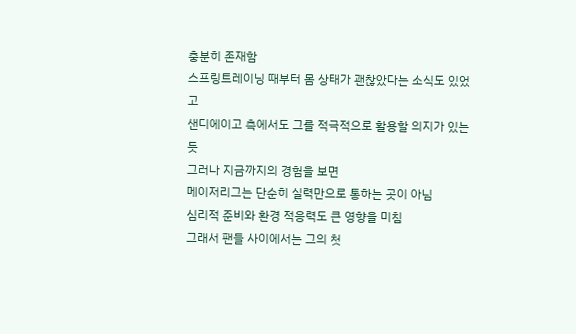충분히 존재함
스프링트레이닝 때부터 몸 상태가 괜찮았다는 소식도 있었고
샌디에이고 측에서도 그를 적극적으로 활용할 의지가 있는 듯
그러나 지금까지의 경험을 보면
메이저리그는 단순히 실력만으로 통하는 곳이 아님
심리적 준비와 환경 적응력도 큰 영향을 미침
그래서 팬들 사이에서는 그의 첫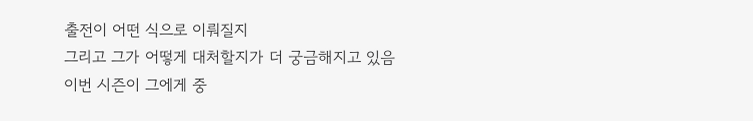출전이 어떤 식으로 이뤄질지
그리고 그가 어떻게 대처할지가 더 궁금해지고 있음
이번 시즌이 그에게 중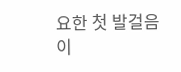요한 첫 발걸음이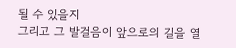될 수 있을지
그리고 그 발걸음이 앞으로의 길을 열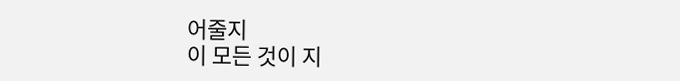어줄지
이 모든 것이 지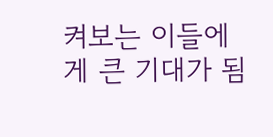켜보는 이들에게 큰 기대가 됨